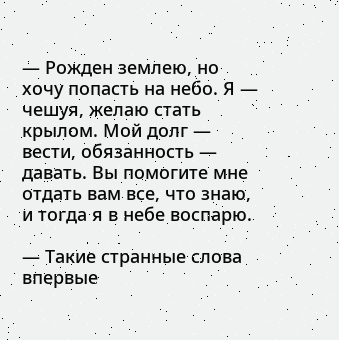— Рожден землею, но хочу попасть на небо. Я — чешуя, желаю стать крылом. Мой долг — вести, обязанность — давать. Вы помогите мне отдать вам все, что знаю, и тогда я в небе воспарю.

— Такие странные слова впервые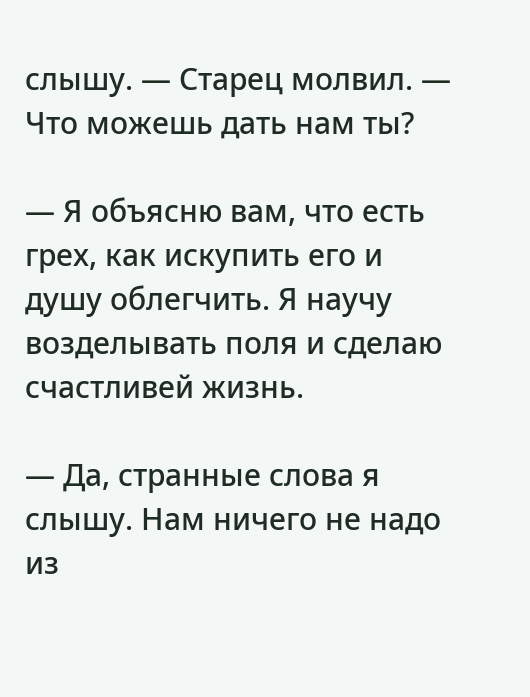слышу. — Старец молвил. — Что можешь дать нам ты?

— Я объясню вам, что есть грех, как искупить его и душу облегчить. Я научу возделывать поля и сделаю счастливей жизнь.

— Да, странные слова я слышу. Нам ничего не надо из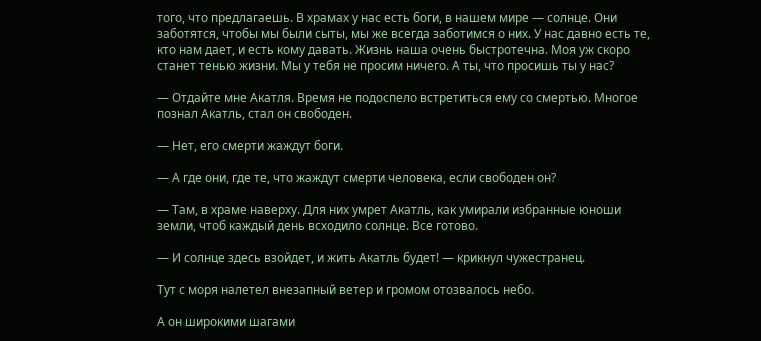того, что предлагаешь. В храмах у нас есть боги, в нашем мире — солнце. Они заботятся, чтобы мы были сыты, мы же всегда заботимся о них. У нас давно есть те, кто нам дает, и есть кому давать. Жизнь наша очень быстротечна. Моя уж скоро станет тенью жизни. Мы у тебя не просим ничего. А ты, что просишь ты у нас?

— Отдайте мне Акатля. Время не подоспело встретиться ему со смертью. Многое познал Акатль, стал он свободен.

— Нет, его смерти жаждут боги.

— А где они, где те, что жаждут смерти человека, если свободен он?

— Там, в храме наверху. Для них умрет Акатль, как умирали избранные юноши земли, чтоб каждый день всходило солнце. Все готово.

— И солнце здесь взойдет, и жить Акатль будет! — крикнул чужестранец.

Тут с моря налетел внезапный ветер и громом отозвалось небо.

А он широкими шагами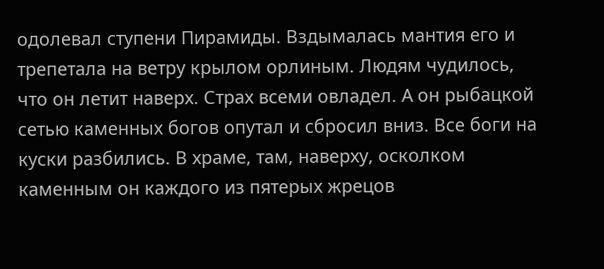одолевал ступени Пирамиды. Вздымалась мантия его и трепетала на ветру крылом орлиным. Людям чудилось, что он летит наверх. Страх всеми овладел. А он рыбацкой сетью каменных богов опутал и сбросил вниз. Все боги на куски разбились. В храме, там, наверху, осколком каменным он каждого из пятерых жрецов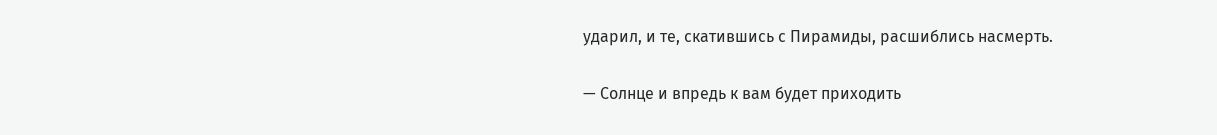ударил, и те, скатившись с Пирамиды, расшиблись насмерть.

— Солнце и впредь к вам будет приходить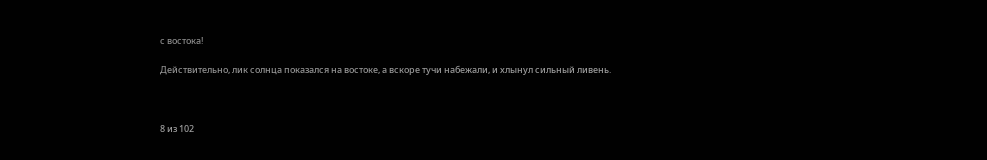с востока!

Действительно, лик солнца показался на востоке, а вскоре тучи набежали, и хлынул сильный ливень.



8 из 102